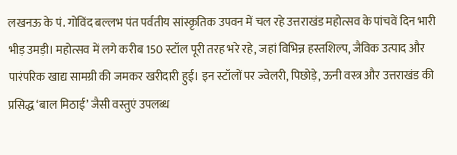लखनऊ के पं. गोविंद बल्लभ पंत पर्वतीय सांस्कृतिक उपवन में चल रहे उत्तराखंड महोत्सव के पांचवें दिन भारी भीड़ उमड़ी। महोत्सव में लगे करीब 150 स्टॉल पूरी तरह भरे रहे, जहां विभिन्न हस्तशिल्प, जैविक उत्पाद और पारंपरिक खाद्य सामग्री की जमकर खरीदारी हुई। इन स्टॉलों पर ज्वेलरी, पिछोड़े, ऊनी वस्त्र और उत्तराखंड की प्रसिद्ध ‘बाल मिठाई’ जैसी वस्तुएं उपलब्ध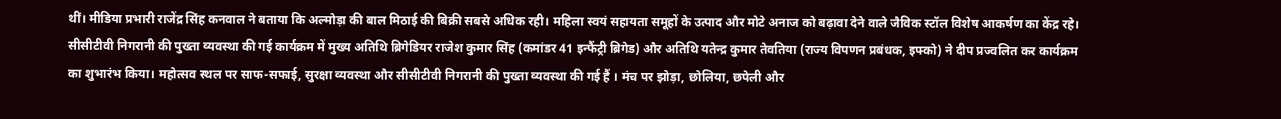थीं। मीडिया प्रभारी राजेंद्र सिंह कनवाल ने बताया कि अल्मोड़ा की बाल मिठाई की बिक्री सबसे अधिक रही। महिला स्वयं सहायता समूहों के उत्पाद और मोटे अनाज को बढ़ावा देने वाले जैविक स्टॉल विशेष आकर्षण का केंद्र रहे। सीसीटीवी निगरानी की पुख्ता व्यवस्था की गई कार्यक्रम में मुख्य अतिथि ब्रिगेडियर राजेश कुमार सिंह (कमांडर 41 इन्फैंट्री ब्रिगेड) और अतिथि यतेन्द्र कुमार तेवतिया (राज्य विपणन प्रबंधक, इफ्को) ने दीप प्रज्वलित कर कार्यक्रम का शुभारंभ किया। महोत्सव स्थल पर साफ-सफाई, सुरक्षा व्यवस्था और सीसीटीवी निगरानी की पुख्ता व्यवस्था की गई हैं । मंच पर झोड़ा, छोलिया, छपेली और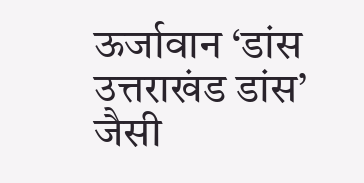ऊर्जावान ‘डांस उत्तराखंड डांस’ जैसी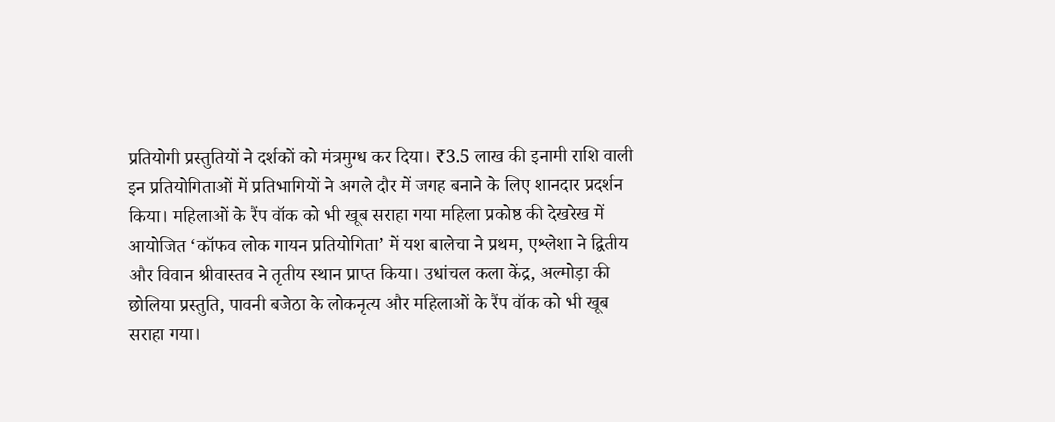प्रतियोगी प्रस्तुतियों ने दर्शकों को मंत्रमुग्ध कर दिया। ₹3.5 लाख की इनामी राशि वाली इन प्रतियोगिताओं में प्रतिभागियों ने अगले दौर में जगह बनाने के लिए शानदार प्रदर्शन किया। महिलाओं के रैंप वॉक को भी खूब सराहा गया महिला प्रकोष्ठ की देखरेख में आयोजित ‘कॉफव लोक गायन प्रतियोगिता’ में यश बालेचा ने प्रथम, एश्लेशा ने द्वितीय और विवान श्रीवास्तव ने तृतीय स्थान प्राप्त किया। उधांचल कला केंद्र, अल्मोड़ा की छोलिया प्रस्तुति, पावनी बजेठा के लोकनृत्य और महिलाओं के रैंप वॉक को भी खूब सराहा गया।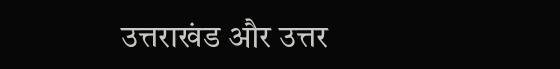उत्तराखंड और उत्तर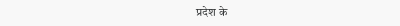प्रदेश के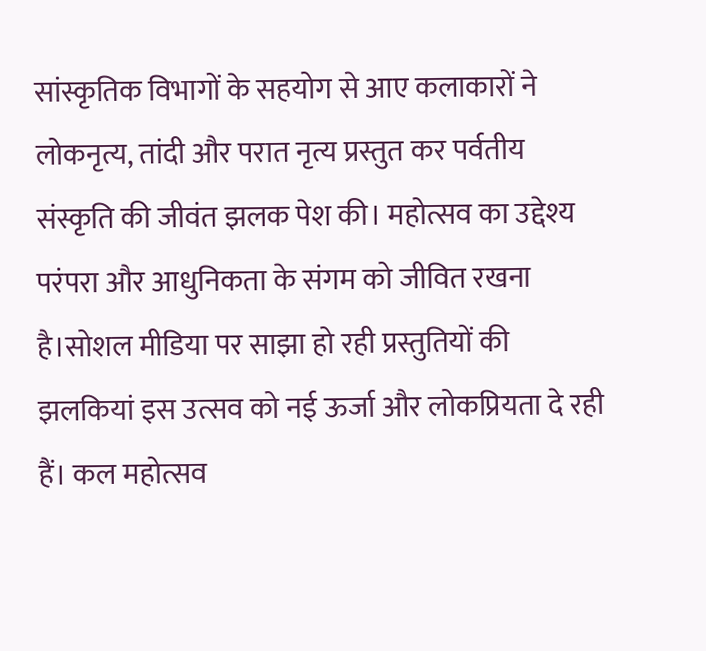सांस्कृतिक विभागों के सहयोग से आए कलाकारों ने लोकनृत्य, तांदी और परात नृत्य प्रस्तुत कर पर्वतीय संस्कृति की जीवंत झलक पेश की। महोत्सव का उद्देश्य परंपरा और आधुनिकता के संगम को जीवित रखना है।सोशल मीडिया पर साझा हो रही प्रस्तुतियों की झलकियां इस उत्सव को नई ऊर्जा और लोकप्रियता दे रही हैं। कल महोत्सव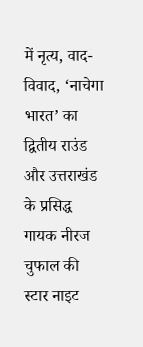में नृत्य, वाद-विवाद, ‘नाचेगा भारत’ का द्वितीय राउंड और उत्तराखंड के प्रसिद्ध गायक नीरज चुफाल की स्टार नाइट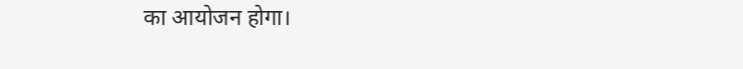का आयोजन होगा।